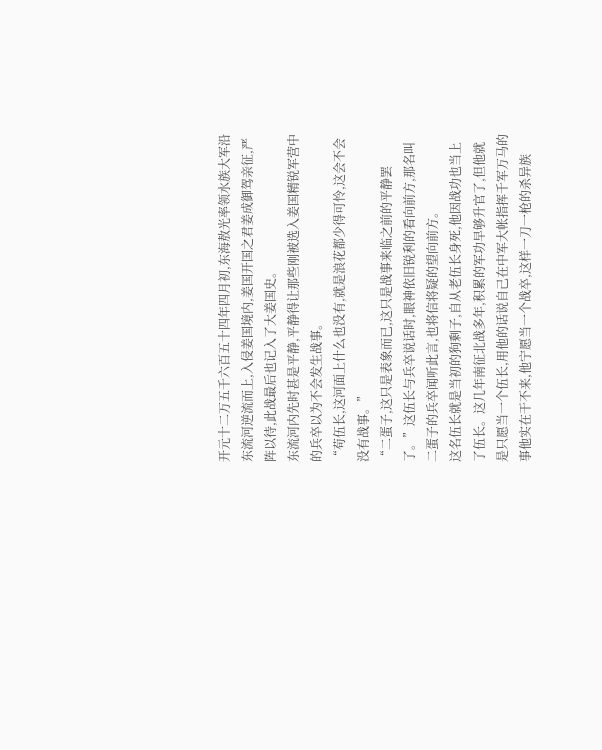开元十二万五千六百五十四年四月初,东海敖光率领水族大军沿东流河逆流而上,入侵姜国境内,姜国开国之君姜成御驾亲征,严阵以待,此战最后也记入了大姜国史。
东流河内先时甚是平静,平静得让那些刚被选入姜国精锐军营中的兵卒以为不会发生战事。
“苟伍长,这河面上什么也没有,就是浪花都少得可怜,这会不会没有战事。”
“二蛋子,这只是表象而已,这只是战事来临之前的平静罢了。”这伍长与兵卒说话时,眼神依旧锐利的看向前方,那名叫二蛋子的兵卒闻听此言,也将信将疑的望向前方。
这名伍长就是当初的狗剩子,自从老伍长身死,他因战功也当上了伍长。这几年南征北战多年,积累的军功早够升官了,但他就是只愿当一个伍长,用他的话说自己在中军大帐指挥千军万马的事他实在干不来,他宁愿当一个战卒,这样一刀一枪的杀异族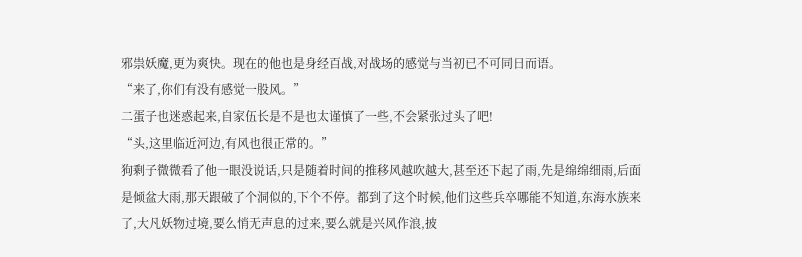邪祟妖魔,更为爽快。现在的他也是身经百战,对战场的感觉与当初已不可同日而语。
“来了,你们有没有感觉一股风。”
二蛋子也迷惑起来,自家伍长是不是也太谨慎了一些,不会紧张过头了吧!
“头,这里临近河边,有风也很正常的。”
狗剩子微微看了他一眼没说话,只是随着时间的推移风越吹越大,甚至还下起了雨,先是绵绵细雨,后面是倾盆大雨,那天跟破了个洞似的,下个不停。都到了这个时候,他们这些兵卒哪能不知道,东海水族来了,大凡妖物过境,要么悄无声息的过来,要么就是兴风作浪,披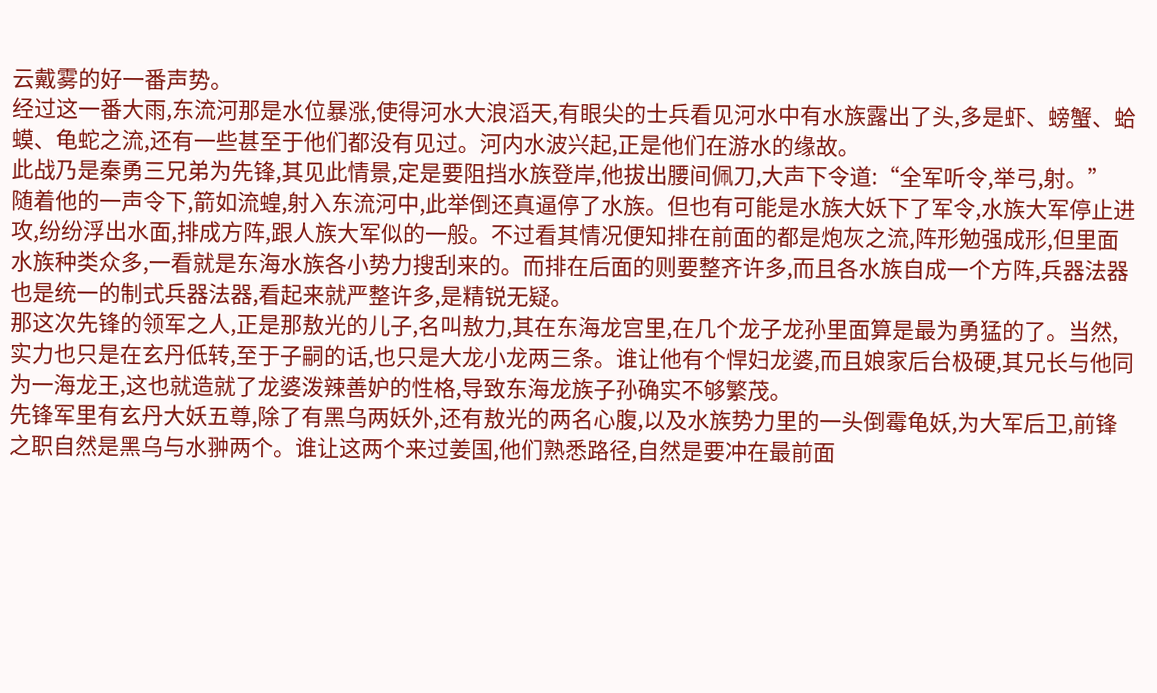云戴雾的好一番声势。
经过这一番大雨,东流河那是水位暴涨,使得河水大浪滔天,有眼尖的士兵看见河水中有水族露出了头,多是虾、螃蟹、蛤蟆、龟蛇之流,还有一些甚至于他们都没有见过。河内水波兴起,正是他们在游水的缘故。
此战乃是秦勇三兄弟为先锋,其见此情景,定是要阻挡水族登岸,他拔出腰间佩刀,大声下令道:“全军听令,举弓,射。”
随着他的一声令下,箭如流蝗,射入东流河中,此举倒还真逼停了水族。但也有可能是水族大妖下了军令,水族大军停止进攻,纷纷浮出水面,排成方阵,跟人族大军似的一般。不过看其情况便知排在前面的都是炮灰之流,阵形勉强成形,但里面水族种类众多,一看就是东海水族各小势力搜刮来的。而排在后面的则要整齐许多,而且各水族自成一个方阵,兵器法器也是统一的制式兵器法器,看起来就严整许多,是精锐无疑。
那这次先锋的领军之人,正是那敖光的儿子,名叫敖力,其在东海龙宫里,在几个龙子龙孙里面算是最为勇猛的了。当然,实力也只是在玄丹低转,至于子嗣的话,也只是大龙小龙两三条。谁让他有个悍妇龙婆,而且娘家后台极硬,其兄长与他同为一海龙王,这也就造就了龙婆泼辣善妒的性格,导致东海龙族子孙确实不够繁茂。
先锋军里有玄丹大妖五尊,除了有黑乌两妖外,还有敖光的两名心腹,以及水族势力里的一头倒霉龟妖,为大军后卫,前锋之职自然是黑乌与水翀两个。谁让这两个来过姜国,他们熟悉路径,自然是要冲在最前面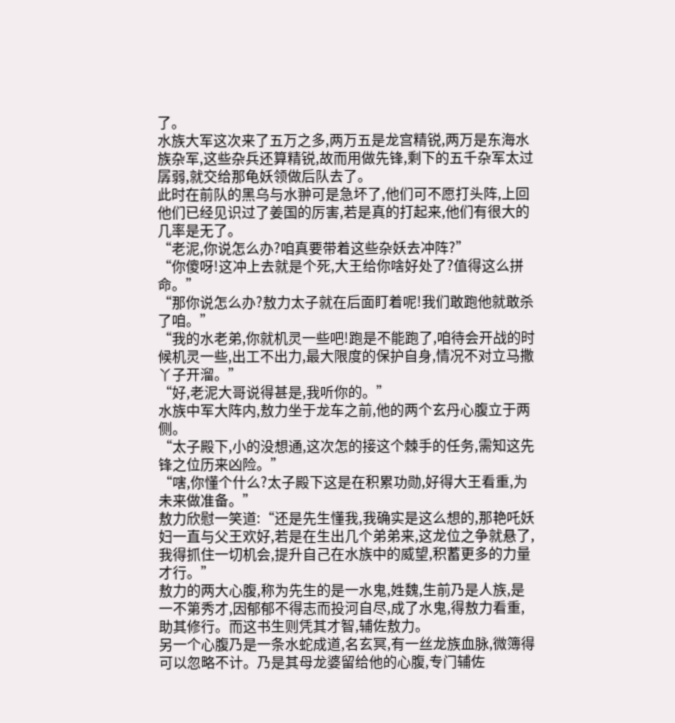了。
水族大军这次来了五万之多,两万五是龙宫精锐,两万是东海水族杂军,这些杂兵还算精锐,故而用做先锋,剩下的五千杂军太过孱弱,就交给那龟妖领做后队去了。
此时在前队的黑乌与水翀可是急坏了,他们可不愿打头阵,上回他们已经见识过了姜国的厉害,若是真的打起来,他们有很大的几率是无了。
“老泥,你说怎么办?咱真要带着这些杂妖去冲阵?”
“你傻呀!这冲上去就是个死,大王给你啥好处了?值得这么拼命。”
“那你说怎么办?敖力太子就在后面盯着呢!我们敢跑他就敢杀了咱。”
“我的水老弟,你就机灵一些吧!跑是不能跑了,咱待会开战的时候机灵一些,出工不出力,最大限度的保护自身,情况不对立马撒丫子开溜。”
“好,老泥大哥说得甚是,我听你的。”
水族中军大阵内,敖力坐于龙车之前,他的两个玄丹心腹立于两侧。
“太子殿下,小的没想通,这次怎的接这个棘手的任务,需知这先锋之位历来凶险。”
“嗐,你懂个什么?太子殿下这是在积累功勋,好得大王看重,为未来做准备。”
敖力欣慰一笑道:“还是先生懂我,我确实是这么想的,那艳吒妖妇一直与父王欢好,若是在生出几个弟弟来,这龙位之争就悬了,我得抓住一切机会,提升自己在水族中的威望,积蓄更多的力量才行。”
敖力的两大心腹,称为先生的是一水鬼,姓魏,生前乃是人族,是一不第秀才,因郁郁不得志而投河自尽,成了水鬼,得敖力看重,助其修行。而这书生则凭其才智,辅佐敖力。
另一个心腹乃是一条水蛇成道,名玄冥,有一丝龙族血脉,微簿得可以忽略不计。乃是其母龙婆留给他的心腹,专门辅佐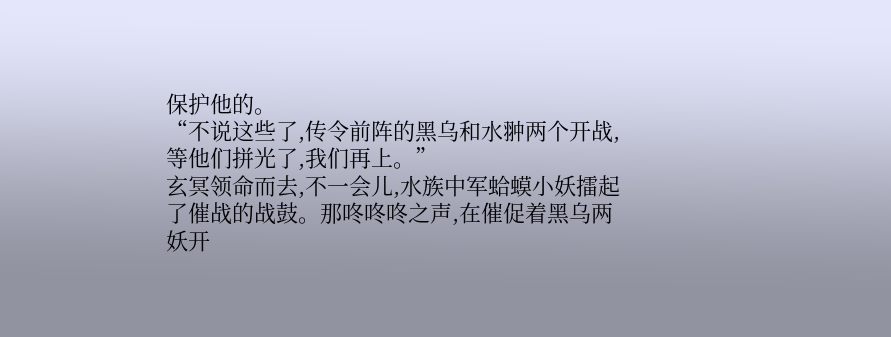保护他的。
“不说这些了,传令前阵的黑乌和水翀两个开战,等他们拼光了,我们再上。”
玄冥领命而去,不一会儿,水族中军蛤蟆小妖擂起了催战的战鼓。那咚咚咚之声,在催促着黑乌两妖开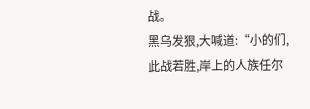战。
黑乌发狠,大喊道:“小的们,此战若胜,岸上的人族任尔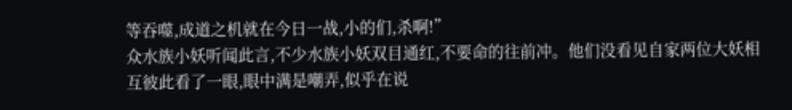等吞噬,成道之机就在今日一战,小的们,杀啊!”
众水族小妖听闻此言,不少水族小妖双目通红,不要命的往前冲。他们没看见自家两位大妖相互彼此看了一眼,眼中满是嘲弄,似乎在说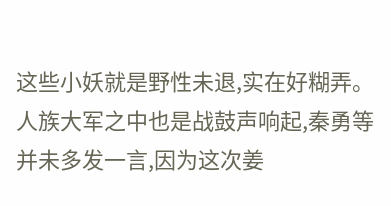这些小妖就是野性未退,实在好糊弄。
人族大军之中也是战鼓声响起,秦勇等并未多发一言,因为这次姜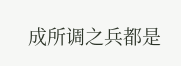成所调之兵都是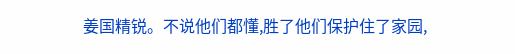姜国精锐。不说他们都懂,胜了他们保护住了家园,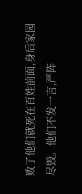败了他们就死在百姓前面,身后家园尽毁。他们不发一言,严阵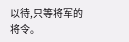以待,只等将军的将令。